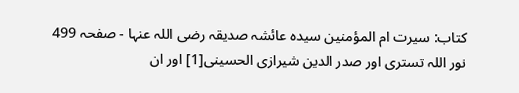کتاب: سیرت ام المؤمنین سیدہ عائشہ صدیقہ رضی اللہ عنہا - صفحہ 499
نور اللہ تستری اور صدر الدین شیرازی الحسینی[1] اور ان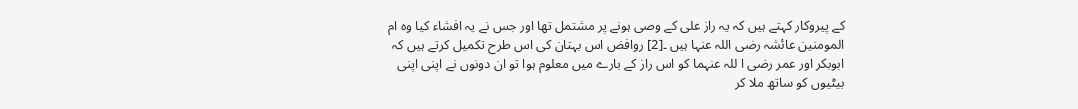کے پیروکار کہتے ہیں کہ یہ راز علی کے وصی ہونے پر مشتمل تھا اور جس نے یہ افشاء کیا وہ ام المومنین عائشہ رضی اللہ عنہا ہیں ۔[2] روافض اس بہتان کی اس طرح تکمیل کرتے ہیں کہ ابوبکر اور عمر رضی ا للہ عنہما کو اس راز کے بارے میں معلوم ہوا تو ان دونوں نے اپنی اپنی بیٹیوں کو ساتھ ملا کر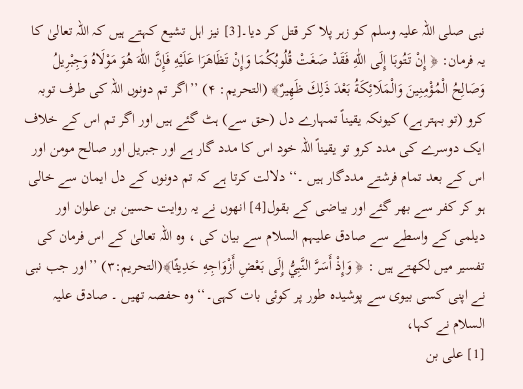نبی صلی اللہ علیہ وسلم کو زہر پلا کر قتل کر دیا۔[3] نیز اہل تشیع کہتے ہیں کہ اللہ تعالیٰ کا یہ فرمان: ﴿ إِنْ تَتُوبَا إِلَى اللّٰهِ فَقَدْ صَغَتْ قُلُوبُكُمَا وَإِنْ تَظَاهَرَا عَلَيْهِ فَإِنَّ اللّٰهَ هُوَ مَوْلَاهُ وَجِبْرِيلُ وَصَالِحُ الْمُؤْمِنِينَ وَالْمَلَائِكَةُ بَعْدَ ذَلِكَ ظَهِيرٌ﴾ (التحریم: ۴) ’’اگر تم دونوں اللہ کی طرف توبہ کرو (تو بہتر ہے) کیونکہ یقیناً تمہارے دل (حق سے) ہٹ گئے ہیں اور اگر تم اس کے خلاف ایک دوسرے کی مدد کرو تو یقیناً اللہ خود اس کا مدد گار ہے اور جبریل اور صالح مومن اور اس کے بعد تمام فرشتے مددگار ہیں ۔‘‘ دلالت کرتا ہے کہ تم دونوں کے دل ایمان سے خالی ہو کر کفر سے بھر گئے اور بیاضی کے بقول[4] انھوں نے یہ روایت حسین بن علوان اور دیلمی کے واسطے سے صادق علیہم السلام سے بیان کی ، وہ اللہ تعالیٰ کے اس فرمان کی تفسیر میں لکھتے ہیں : ﴿ وَإِذْ أَسَرَّ النَّبِيُّ إِلَى بَعْضِ أَزْوَاجِهِ حَدِيثًا﴾(التحریم:۳) ’’اور جب نبی نے اپنی کسی بیوی سے پوشیدہ طور پر کوئی بات کہی۔‘‘ وہ حفصہ تھیں ۔ صادق علیہ السلام نے کہا،
[1] علی بن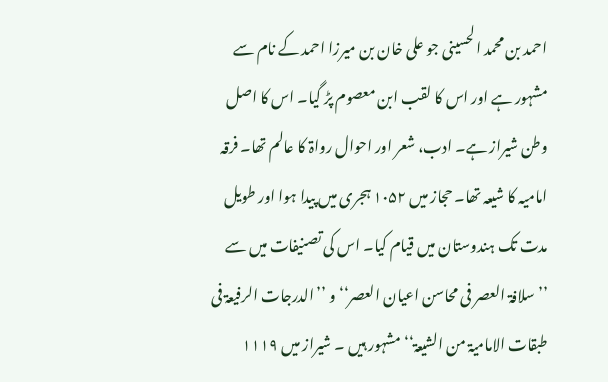احمد بن محمد الحسینی جو علی خان بن میرزا احمد کے نام سے مشہور ہے اور اس کا لقب ابن معصوم پڑ گیا۔ اس کا اصل وطن شیراز ہے۔ ادب، شعر اور احوال رواۃ کا عالم تھا۔ فرقہ امامیہ کا شیعہ تھا۔ حجاز میں ۱۰۵۲ ہجری میں پیدا ہوا اور طویل مدت تک ہندوستان میں قیام کیا۔ اس کی تصنیفات میں سے ’’سلافۃ العصر فی محاسن اعیان العصر‘‘ و ’’الدرجات الرفیعۃ فی طبقات الامامیۃ من الشیعۃ‘‘ مشہور ہیں ۔ شیراز میں ۱۱۱۹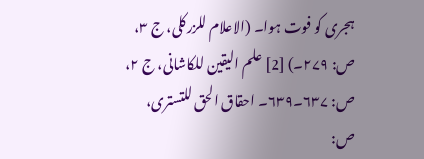ہجری کو فوت ہوا۔ (الاعلام للزرکلی، ج ۳، ص: ۲۷۹۔) [2] علم الیقین للکاشانی، ج ۲، ص: ۶۳۷۔۶۳۹۔ احقاق الحق للتستری، ص: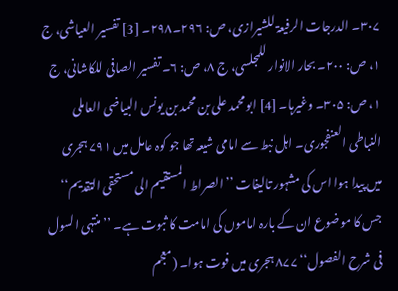۳۰۷۔ الدرجات الرفیعۃ للشیرازی، ص: ۲۹۶۔۲۹۸۔ [3] تفسیر العیاشی، ج ۱، ص: ۲۰۰۔ بحار الانوار للمجلسی، ج ۸، ص: ۶۔ تفسیر الصافی للکاشانی، ج ۱، ص: ۳۰۵۔ وغیرہا۔ [4] ابو محمد علی بن محمد بن یونس البیاضی العاملی النباطی العنفجوری۔ اہل نبط سے امامی شیعہ تھا جو کوہ عامل میں ۷۹۱ ہجری میں پیدا ہوا اس کی مشہور تالیفات ’’الصراط المستقیم الی مستحقی التقدیم‘‘ جس کا موضوع ان کے بارہ اماموں کی امامت کا ثبوت ہے۔ ’’منتہی السول فی شرح الفصول‘‘ ۸۷۷ ہجری میں فوت ہوا۔ (معجم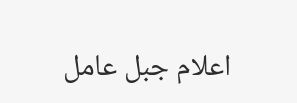اعلام جبل عامل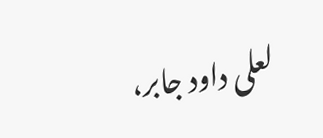لعلی داود جابر،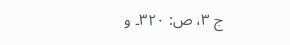ج ۳، ص: ۳۲۰۔ و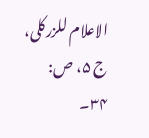الاعلام للزرکلی، ج ۵، ص: ۳۴۔